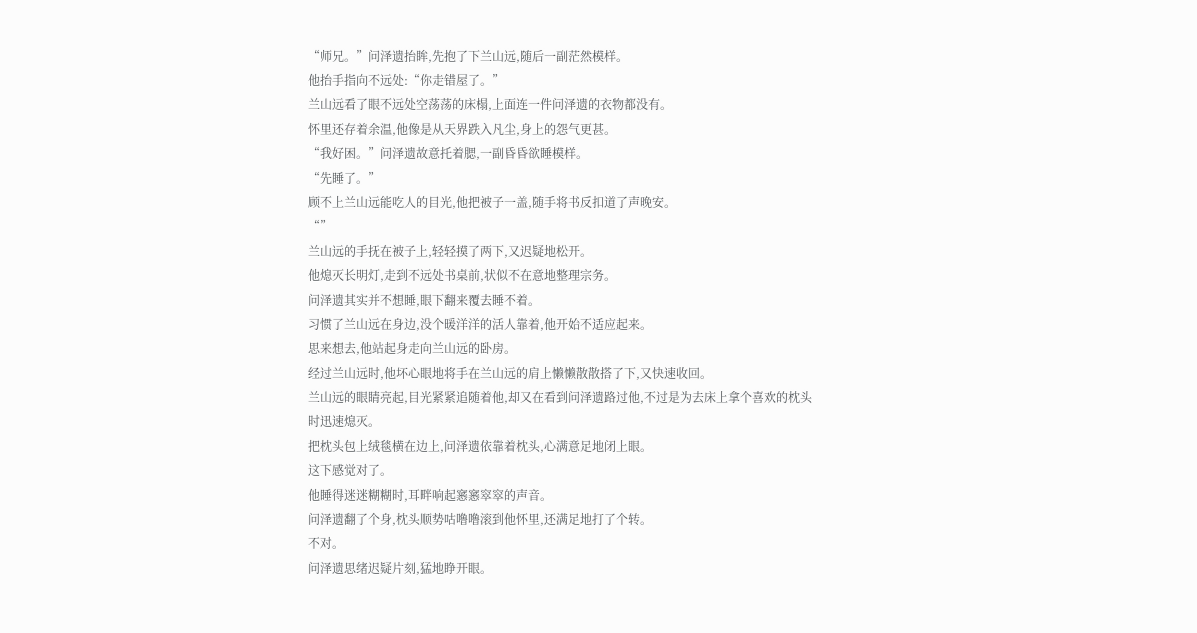“师兄。”问泽遗抬眸,先抱了下兰山远,随后一副茫然模样。
他抬手指向不远处:“你走错屋了。”
兰山远看了眼不远处空荡荡的床榻,上面连一件问泽遗的衣物都没有。
怀里还存着余温,他像是从天界跌入凡尘,身上的怨气更甚。
“我好困。”问泽遗故意托着腮,一副昏昏欲睡模样。
“先睡了。”
顾不上兰山远能吃人的目光,他把被子一盖,随手将书反扣道了声晚安。
“”
兰山远的手抚在被子上,轻轻摸了两下,又迟疑地松开。
他熄灭长明灯,走到不远处书桌前,状似不在意地整理宗务。
问泽遗其实并不想睡,眼下翻来覆去睡不着。
习惯了兰山远在身边,没个暖洋洋的活人靠着,他开始不适应起来。
思来想去,他站起身走向兰山远的卧房。
经过兰山远时,他坏心眼地将手在兰山远的肩上懒懒散散搭了下,又快速收回。
兰山远的眼睛亮起,目光紧紧追随着他,却又在看到问泽遗路过他,不过是为去床上拿个喜欢的枕头时迅速熄灭。
把枕头包上绒毯横在边上,问泽遗依靠着枕头,心满意足地闭上眼。
这下感觉对了。
他睡得迷迷糊糊时,耳畔响起窸窸窣窣的声音。
问泽遗翻了个身,枕头顺势咕噜噜滚到他怀里,还满足地打了个转。
不对。
问泽遗思绪迟疑片刻,猛地睁开眼。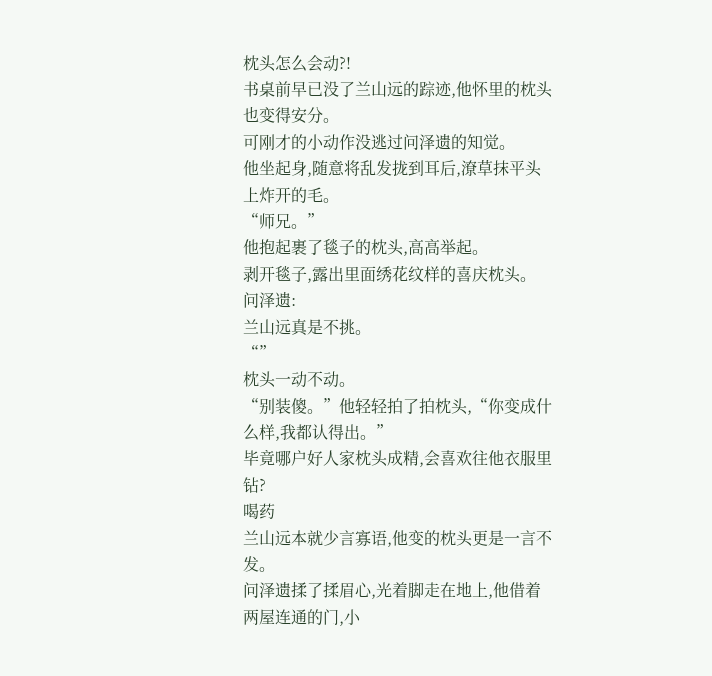枕头怎么会动?!
书桌前早已没了兰山远的踪迹,他怀里的枕头也变得安分。
可刚才的小动作没逃过问泽遗的知觉。
他坐起身,随意将乱发拢到耳后,潦草抹平头上炸开的毛。
“师兄。”
他抱起裹了毯子的枕头,高高举起。
剥开毯子,露出里面绣花纹样的喜庆枕头。
问泽遗:
兰山远真是不挑。
“”
枕头一动不动。
“别装傻。”他轻轻拍了拍枕头,“你变成什么样,我都认得出。”
毕竟哪户好人家枕头成精,会喜欢往他衣服里钻?
喝药
兰山远本就少言寡语,他变的枕头更是一言不发。
问泽遗揉了揉眉心,光着脚走在地上,他借着两屋连通的门,小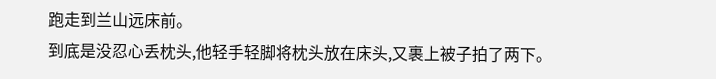跑走到兰山远床前。
到底是没忍心丢枕头,他轻手轻脚将枕头放在床头,又裹上被子拍了两下。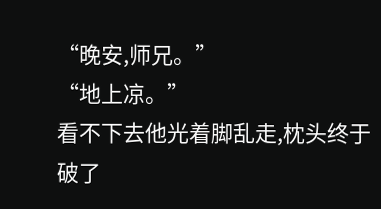“晚安,师兄。”
“地上凉。”
看不下去他光着脚乱走,枕头终于破了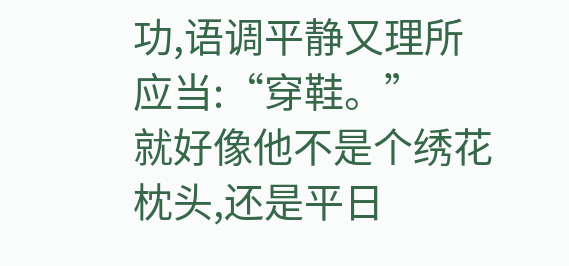功,语调平静又理所应当:“穿鞋。”
就好像他不是个绣花枕头,还是平日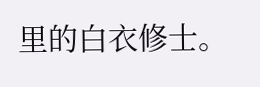里的白衣修士。